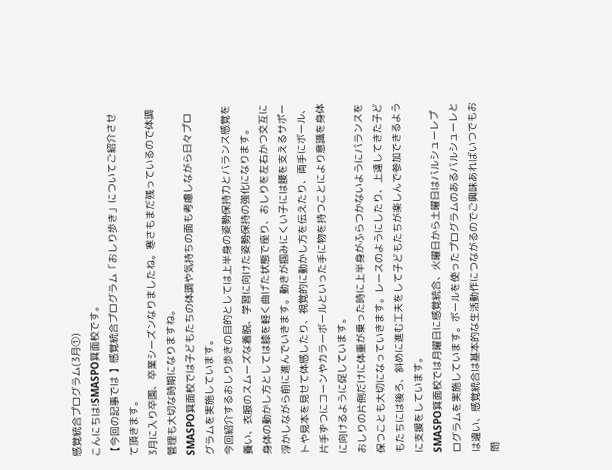感覚統合プログラム(3月①)
こんにちは!SMASPO箕面校です。
【今回の記事では 】感覚統合プログラム「おしり歩き」についてご紹介させて頂きます。
3月に入り卒園、卒業シーズンなりましたね。寒さもまだ残っているので体調管理も大切な時期になりますね。
SMASPO箕面校では子どもたちの体調や気持ちの面も考慮しながら日々プログラムを実施しています。
今回紹介するおしり歩きの目的としては上半身の姿勢保持力とバランス感覚を養い、衣服のスムーズな着脱、学習に向けた姿勢保持の強化になります。
身体の動かし方としては膝を軽く曲げた状態で座り、おしりを左右かつ交互に浮かしながら前に進んでいきます。動きが掴みにくい子には腰を支えるサポートや見本を見せて体感したり、視覚的に動かし方を伝えたり、両手にボール、片手ずつにコーンやカラーボールといった手に物を持つことにより意識を身体に向けるように促しています。
おしりの片側だけに体重が乗った時に上半身がふらつかないようにバランスを保つことも大切になっていきます。レースのようにしたり、上達してきた子どもたちには後ろ、斜めに進む工夫をして子どもたちが楽しんで参加できるように支援をしています。
SMASPO箕面校では月曜日に感覚統合、火曜日から土曜日はバルシューレプログラムを実施しています。ボールを使ったプログラムのあるバルシューレとは違い、感覚統合は基本的な生活動作につながるのでご興味あればいつでもお問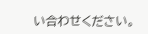い合わせください。